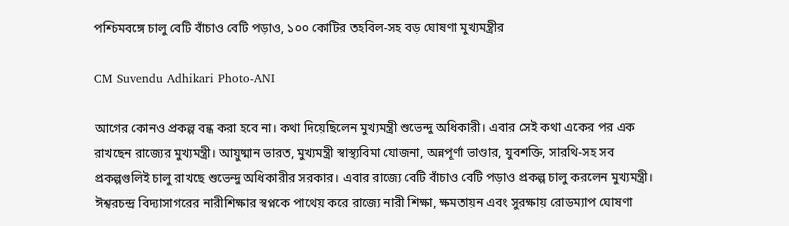পশ্চিমবঙ্গে চালু বেটি বাঁচাও বেটি পড়াও, ১০০ কোটির তহবিল-সহ বড় ঘোষণা মুখ্যমন্ত্রীর

CM Suvendu Adhikari Photo-ANI

আগের কোনও প্রকল্প বন্ধ করা হবে না। কথা দিয়েছিলেন মুখ্যমন্ত্রী শুভেন্দু অধিকারী। এবার সেই কথা একের পর এক রাখছেন রাজ্যের মুখ্যমন্ত্রী। আয়ুষ্মান ভারত, মুখ্যমন্ত্রী স্বাস্থ্যবিমা যোজনা, অন্নপূর্ণা ভাণ্ডার, যুবশক্তি, সারথি-সহ সব প্রকল্পগুলিই চালু রাখছে শুভেন্দু অধিকারীর সরকার। এবার রাজ্যে বেটি বাঁচাও বেটি পড়াও প্রকল্প চালু করলেন মুখ্যমন্ত্রী। ঈশ্বরচন্দ্র বিদ্যাসাগরের নারীশিক্ষার স্বপ্নকে পাথেয় করে রাজ্যে নারী শিক্ষা, ক্ষমতায়ন এবং সুরক্ষায় রোডম্যাপ ঘোষণা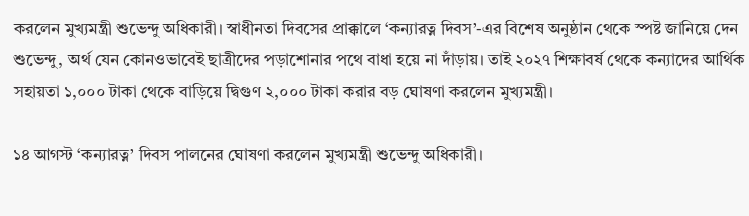করলেন মুখ্যমন্ত্রী শুভেন্দু অধিকারী। স্বাধীনতা দিবসের প্রাক্কালে ‘কন্যারত্ন দিবস’-এর বিশেষ অনুষ্ঠান থেকে স্পষ্ট জানিয়ে দেন শুভেন্দু, অর্থ যেন কোনওভাবেই ছাত্রীদের পড়াশোনার পথে বাধা হয়ে না দাঁড়ায়। তাই ২০২৭ শিক্ষাবর্ষ থেকে কন্যাদের আর্থিক সহায়তা ১,০০০ টাকা থেকে বাড়িয়ে দ্বিগুণ ২,০০০ টাকা করার বড় ঘোষণা করলেন মুখ্যমন্ত্রী।

১৪ আগস্ট ‘কন্যারত্ন’ দিবস পালনের ঘোষণা করলেন মুখ্যমন্ত্রী শুভেন্দু অধিকারী।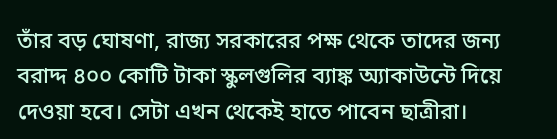তাঁর বড় ঘোষণা, রাজ্য সরকারের পক্ষ থেকে তাদের জন্য বরাদ্দ ৪০০ কোটি টাকা স্কুলগুলির ব্যাঙ্ক অ্যাকাউন্টে দিয়ে দেওয়া হবে। সেটা এখন থেকেই হাতে পাবেন ছাত্রীরা।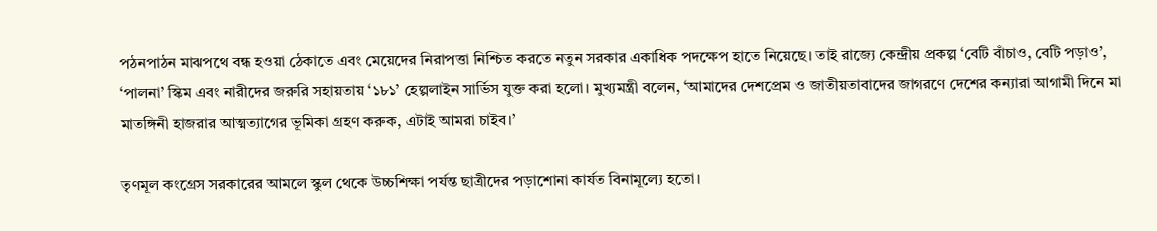পঠনপাঠন মাঝপথে বন্ধ হওয়া ঠেকাতে এবং মেয়েদের নিরাপত্তা নিশ্চিত করতে নতুন সরকার একাধিক পদক্ষেপ হাতে নিয়েছে। তাই রাজ্যে কেন্দ্রীয় প্রকল্প ‘বেটি বাঁচাও, বেটি পড়াও’, ‘পালনা’ স্কিম এবং নারীদের জরুরি সহায়তায় ‘১৮১’ হেল্পলাইন সার্ভিস যুক্ত করা হলো। মুখ্যমন্ত্রী বলেন, ‘আমাদের দেশপ্রেম ও জাতীয়তাবাদের জাগরণে দেশের কন্যারা আগামী দিনে মা মাতঙ্গিনী হাজরার আত্মত্যাগের ভূমিকা গ্রহণ করুক, এটাই আমরা চাইব।’

তৃণমূল কংগ্রেস সরকারের আমলে স্কুল থেকে উচ্চশিক্ষা পর্যন্ত ছাত্রীদের পড়াশোনা কার্যত বিনামূল্যে হতো।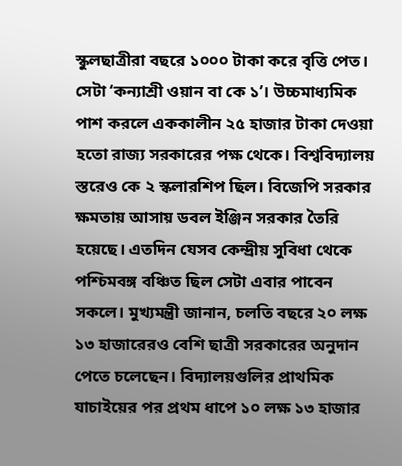স্কুলছাত্রীরা বছরে ১০০০ টাকা করে বৃত্তি পেত। সেটা ‘কন্যাশ্রী ওয়ান বা কে ১’। উচ্চমাধ্যমিক পাশ করলে এককালীন ২৫ হাজার টাকা দেওয়া হতো রাজ্য সরকারের পক্ষ থেকে। বিশ্ববিদ্যালয় স্তরেও কে ২ স্কলারশিপ ছিল। বিজেপি সরকার ক্ষমতায় আসায় ডবল ইঞ্জিন সরকার তৈরি হয়েছে। এতদিন যেসব কেন্দ্রীয় সুবিধা থেকে পশ্চিমবঙ্গ বঞ্চিত ছিল সেটা এবার পাবেন সকলে। মুখ্যমন্ত্রী জানান, চলতি বছরে ২০ লক্ষ ১৩ হাজারেরও বেশি ছাত্রী সরকারের অনুদান পেতে চলেছেন। বিদ্যালয়গুলির প্রাথমিক যাচাইয়ের পর প্রথম ধাপে ১০ লক্ষ ১৩ হাজার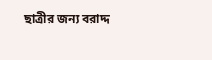ছাত্রীর জন্য বরাদ্দ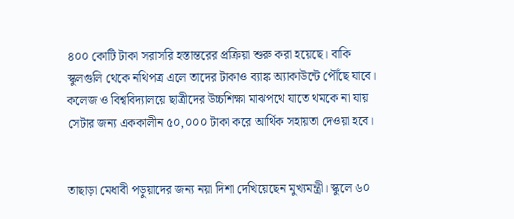৪০০ কোটি টাকা সরাসরি হস্তান্তরের প্রক্রিয়া শুরু করা হয়েছে। বাকি স্কুলগুলি থেকে নথিপত্র এলে তাদের টাকাও ব্যাঙ্ক অ্যাকাউন্টে পৌঁছে যাবে। কলেজ ও বিশ্ববিদ্যালয়ে ছাত্রীদের উচ্চশিক্ষা মাঝপথে যাতে থমকে না যায় সেটার জন্য এককালীন ৫০,০০০ টাকা করে আর্থিক সহায়তা দেওয়া হবে।


তাছাড়া মেধাবী পড়ুয়াদের জন্য নয়া দিশা দেখিয়েছেন মুখ্যমন্ত্রী। স্কুলে ৬০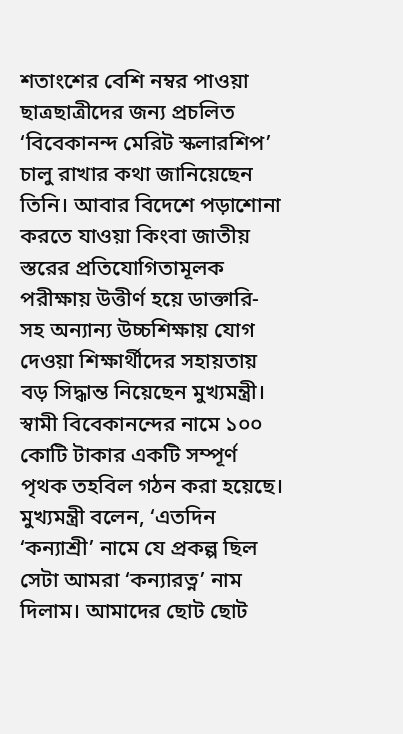শতাংশের বেশি নম্বর পাওয়া ছাত্রছাত্রীদের জন্য প্রচলিত ‘বিবেকানন্দ মেরিট স্কলারশিপ’ চালু রাখার কথা জানিয়েছেন তিনি। আবার বিদেশে পড়াশোনা করতে যাওয়া কিংবা জাতীয় স্তরের প্রতিযোগিতামূলক পরীক্ষায় উত্তীর্ণ হয়ে ডাক্তারি-সহ অন্যান্য উচ্চশিক্ষায় যোগ দেওয়া শিক্ষার্থীদের সহায়তায় বড় সিদ্ধান্ত নিয়েছেন মুখ্যমন্ত্রী। স্বামী বিবেকানন্দের নামে ১০০ কোটি টাকার একটি সম্পূর্ণ পৃথক তহবিল গঠন করা হয়েছে। মুখ্যমন্ত্রী বলেন, ‘এতদিন ‘কন্যাশ্রী’ নামে যে প্রকল্প ছিল সেটা আমরা ‘কন্যারত্ন’ নাম দিলাম। আমাদের ছোট ছোট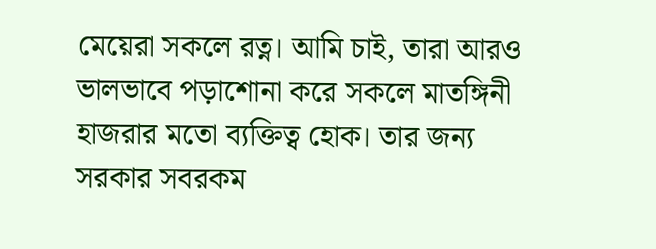মেয়েরা সকলে রত্ন। আমি চাই, তারা আরও ভালভাবে পড়াশোনা করে সকলে মাতঙ্গিনী হাজরার মতো ব্যক্তিত্ব হোক। তার জন্য সরকার সবরকম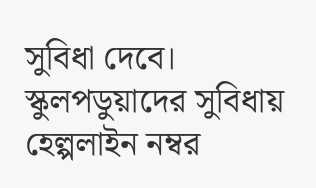সুবিধা দেবে। স্কুলপডুয়াদের সুবিধায় হেল্পলাইন নম্বর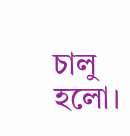চালু হলো।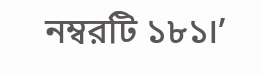নম্বরটি ১৮১।’